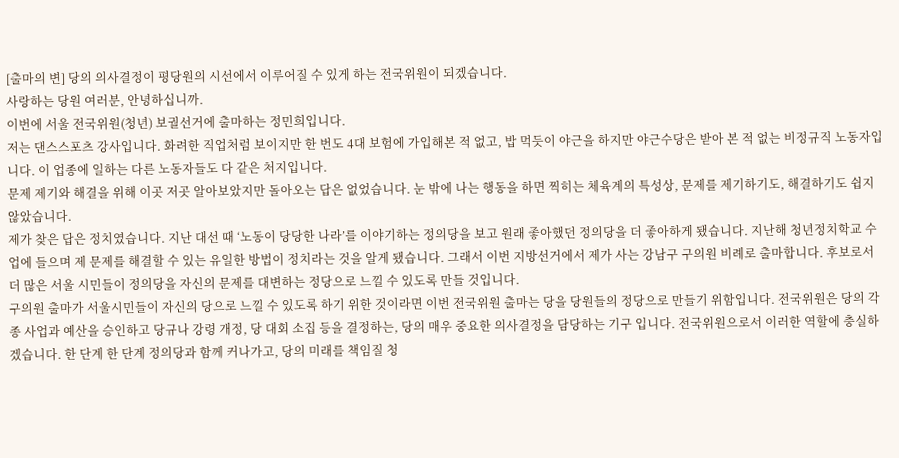[출마의 변] 당의 의사결정이 평당원의 시선에서 이루어질 수 있게 하는 전국위원이 되겠습니다.
사랑하는 당원 여러분, 안녕하십니까.
이번에 서울 전국위원(청년) 보궐선거에 출마하는 정민희입니다.
저는 댄스스포츠 강사입니다. 화려한 직업처럼 보이지만 한 번도 4대 보험에 가입해본 적 없고, 밥 먹듯이 야근을 하지만 야근수당은 받아 본 적 없는 비정규직 노동자입니다. 이 업종에 일하는 다른 노동자들도 다 같은 처지입니다.
문제 제기와 해결을 위해 이곳 저곳 알아보았지만 돌아오는 답은 없었습니다. 눈 밖에 나는 행동을 하면 찍히는 체육계의 특성상, 문제를 제기하기도, 해결하기도 쉽지 않았습니다.
제가 찾은 답은 정치였습니다. 지난 대선 때 ‘노동이 당당한 나라’를 이야기하는 정의당을 보고 원래 좋아했던 정의당을 더 좋아하게 됐습니다. 지난해 청년정치학교 수업에 들으며 제 문제를 해결할 수 있는 유일한 방법이 정치라는 것을 알게 됐습니다. 그래서 이번 지방선거에서 제가 사는 강남구 구의원 비례로 출마합니다. 후보로서 더 많은 서울 시민들이 정의당을 자신의 문제를 대변하는 정당으로 느낄 수 있도록 만들 것입니다.
구의원 출마가 서울시민들이 자신의 당으로 느낄 수 있도록 하기 위한 것이라면 이번 전국위원 출마는 당을 당원들의 정당으로 만들기 위함입니다. 전국위원은 당의 각종 사업과 예산을 승인하고 당규나 강령 개정, 당 대회 소집 등을 결정하는, 당의 매우 중요한 의사결정을 담당하는 기구 입니다. 전국위원으로서 이러한 역할에 충실하겠습니다. 한 단계 한 단계 정의당과 함께 커나가고, 당의 미래를 책임질 청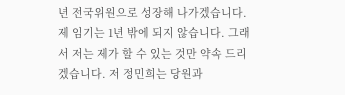년 전국위원으로 성장해 나가겠습니다.
제 임기는 1년 밖에 되지 않습니다. 그래서 저는 제가 할 수 있는 것만 약속 드리겠습니다. 저 정민희는 당원과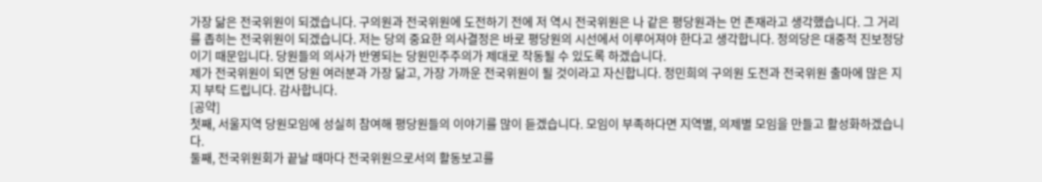가장 닮은 전국위원이 되겠습니다. 구의원과 전국위원에 도전하기 전에 저 역시 전국위원은 나 같은 평당원과는 먼 존재라고 생각했습니다. 그 거리를 좁히는 전국위원이 되겠습니다. 저는 당의 중요한 의사결정은 바로 평당원의 시선에서 이루어져야 한다고 생각합니다. 정의당은 대중적 진보정당이기 때문입니다. 당원들의 의사가 반영되는 당원민주주의가 제대로 작동될 수 있도록 하겠습니다.
제가 전국위원이 되면 당원 여러분과 가장 닮고, 가장 가까운 전국위원이 될 것이라고 자신합니다. 정민희의 구의원 도전과 전국위원 출마에 많은 지지 부탁 드립니다. 감사합니다.
[공약]
첫째, 서울지역 당원모임에 성실히 참여해 평당원들의 이야기를 많이 듣겠습니다. 모임이 부족하다면 지역별, 의제별 모임을 만들고 활성화하겠습니다.
둘째, 전국위원회가 끝날 때마다 전국위원으로서의 활동보고를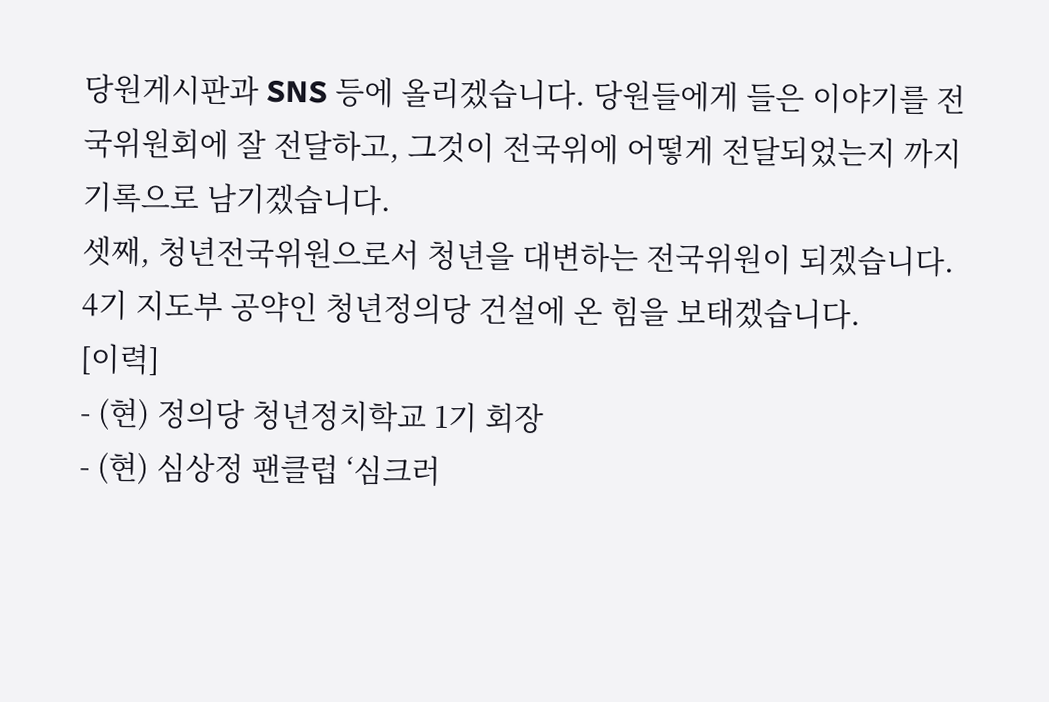당원게시판과 SNS 등에 올리겠습니다. 당원들에게 들은 이야기를 전국위원회에 잘 전달하고, 그것이 전국위에 어떻게 전달되었는지 까지 기록으로 남기겠습니다.
셋째, 청년전국위원으로서 청년을 대변하는 전국위원이 되겠습니다. 4기 지도부 공약인 청년정의당 건설에 온 힘을 보태겠습니다.
[이력]
- (현) 정의당 청년정치학교 1기 회장
- (현) 심상정 팬클럽 ‘심크러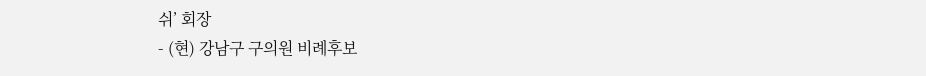쉬’ 회장
- (현) 강남구 구의원 비례후보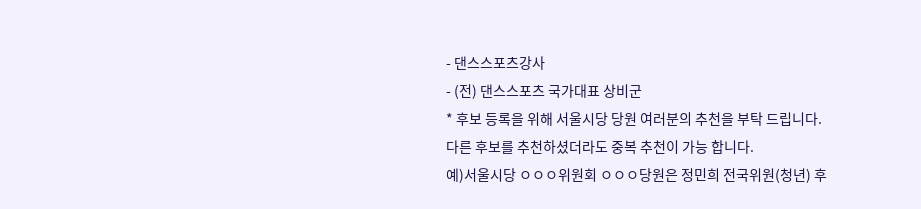- 댄스스포츠강사
- (전) 댄스스포츠 국가대표 상비군
* 후보 등록을 위해 서울시당 당원 여러분의 추천을 부탁 드립니다.
다른 후보를 추천하셨더라도 중복 추천이 가능 합니다.
예)서울시당 ㅇㅇㅇ위원회 ㅇㅇㅇ당원은 정민희 전국위원(청년) 후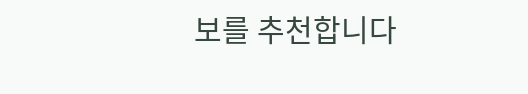보를 추천합니다